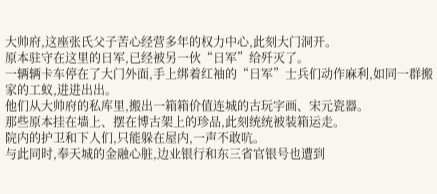大帅府,这座张氏父子苦心经营多年的权力中心,此刻大门洞开。
原本驻守在这里的日军,已经被另一伙“日军”给歼灭了。
一辆辆卡车停在了大门外面,手上绑着红袖的“日军”士兵们动作麻利,如同一群搬家的工蚁,进进出出。
他们从大帅府的私库里,搬出一箱箱价值连城的古玩字画、宋元瓷器。
那些原本挂在墙上、摆在博古架上的珍品,此刻统统被装箱运走。
院内的护卫和下人们,只能躲在屋内,一声不敢吭。
与此同时,奉天城的金融心脏,边业银行和东三省官银号也遭到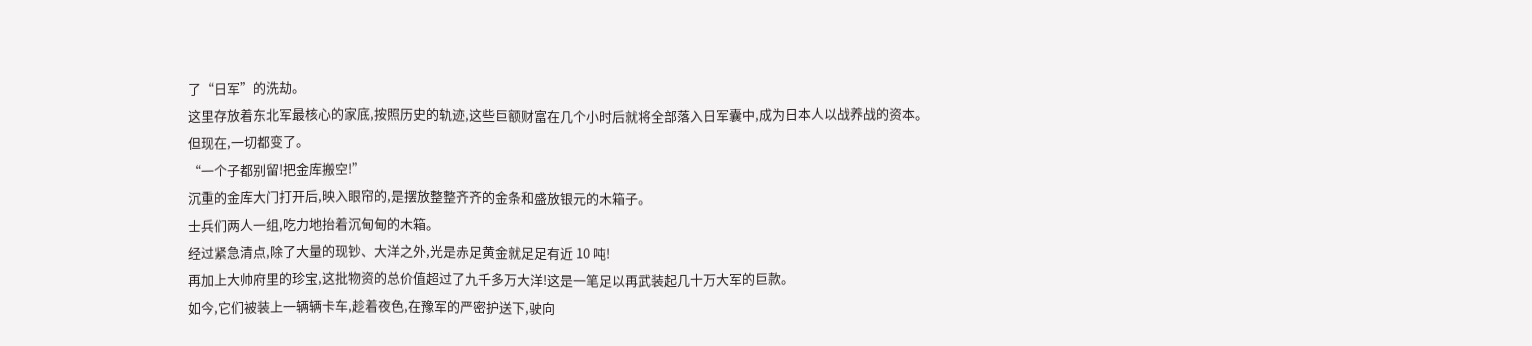了“日军”的洗劫。
这里存放着东北军最核心的家底,按照历史的轨迹,这些巨额财富在几个小时后就将全部落入日军囊中,成为日本人以战养战的资本。
但现在,一切都变了。
“一个子都别留!把金库搬空!”
沉重的金库大门打开后,映入眼帘的,是摆放整整齐齐的金条和盛放银元的木箱子。
士兵们两人一组,吃力地抬着沉甸甸的木箱。
经过紧急清点,除了大量的现钞、大洋之外,光是赤足黄金就足足有近 10 吨!
再加上大帅府里的珍宝,这批物资的总价值超过了九千多万大洋!这是一笔足以再武装起几十万大军的巨款。
如今,它们被装上一辆辆卡车,趁着夜色,在豫军的严密护送下,驶向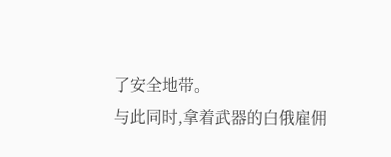了安全地带。
与此同时,拿着武器的白俄雇佣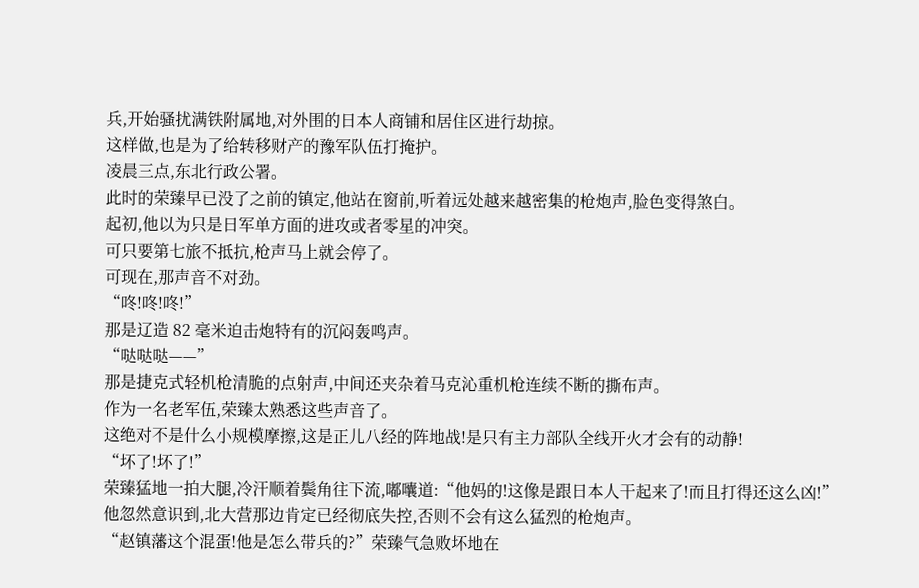兵,开始骚扰满铁附属地,对外围的日本人商铺和居住区进行劫掠。
这样做,也是为了给转移财产的豫军队伍打掩护。
凌晨三点,东北行政公署。
此时的荣臻早已没了之前的镇定,他站在窗前,听着远处越来越密集的枪炮声,脸色变得煞白。
起初,他以为只是日军单方面的进攻或者零星的冲突。
可只要第七旅不抵抗,枪声马上就会停了。
可现在,那声音不对劲。
“咚!咚!咚!”
那是辽造 82 毫米迫击炮特有的沉闷轰鸣声。
“哒哒哒——”
那是捷克式轻机枪清脆的点射声,中间还夹杂着马克沁重机枪连续不断的撕布声。
作为一名老军伍,荣臻太熟悉这些声音了。
这绝对不是什么小规模摩擦,这是正儿八经的阵地战!是只有主力部队全线开火才会有的动静!
“坏了!坏了!”
荣臻猛地一拍大腿,冷汗顺着鬓角往下流,嘟囔道:“他妈的!这像是跟日本人干起来了!而且打得还这么凶!”
他忽然意识到,北大营那边肯定已经彻底失控,否则不会有这么猛烈的枪炮声。
“赵镇藩这个混蛋!他是怎么带兵的?”荣臻气急败坏地在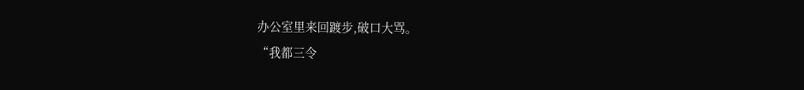办公室里来回踱步,破口大骂。
“我都三令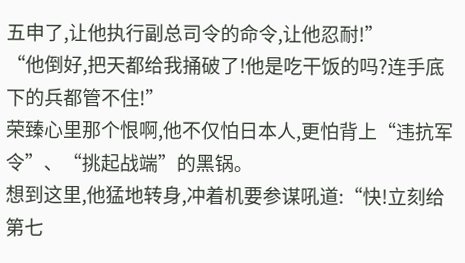五申了,让他执行副总司令的命令,让他忍耐!”
“他倒好,把天都给我捅破了!他是吃干饭的吗?连手底下的兵都管不住!”
荣臻心里那个恨啊,他不仅怕日本人,更怕背上“违抗军令”、“挑起战端”的黑锅。
想到这里,他猛地转身,冲着机要参谋吼道:“快!立刻给第七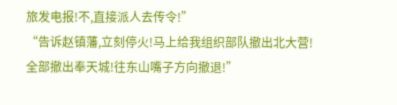旅发电报!不,直接派人去传令!”
“告诉赵镇藩,立刻停火!马上给我组织部队撤出北大营!全部撤出奉天城!往东山嘴子方向撤退!”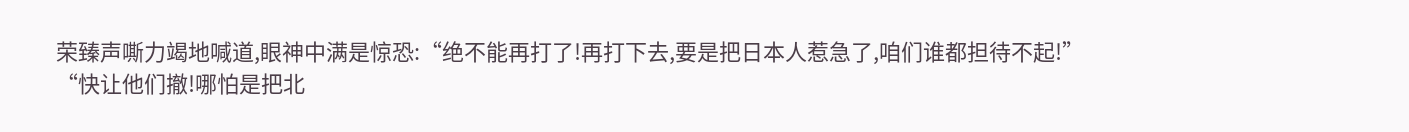荣臻声嘶力竭地喊道,眼神中满是惊恐:“绝不能再打了!再打下去,要是把日本人惹急了,咱们谁都担待不起!”
“快让他们撤!哪怕是把北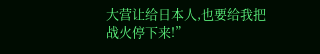大营让给日本人,也要给我把战火停下来!”